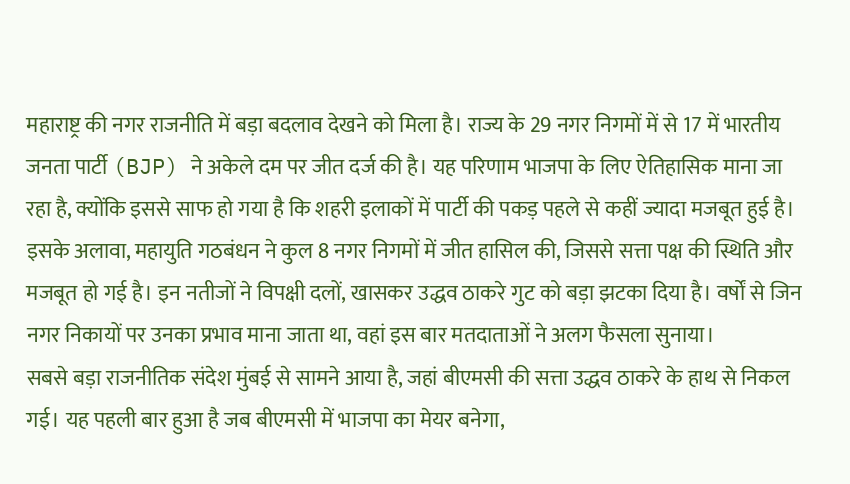महाराष्ट्र की नगर राजनीति में बड़ा बदलाव देखने को मिला है। राज्य के 29 नगर निगमों में से 17 में भारतीय जनता पार्टी (BJP) ने अकेले दम पर जीत दर्ज की है। यह परिणाम भाजपा के लिए ऐतिहासिक माना जा रहा है, क्योंकि इससे साफ हो गया है कि शहरी इलाकों में पार्टी की पकड़ पहले से कहीं ज्यादा मजबूत हुई है।
इसके अलावा, महायुति गठबंधन ने कुल 8 नगर निगमों में जीत हासिल की, जिससे सत्ता पक्ष की स्थिति और मजबूत हो गई है। इन नतीजों ने विपक्षी दलों, खासकर उद्धव ठाकरे गुट को बड़ा झटका दिया है। वर्षों से जिन नगर निकायों पर उनका प्रभाव माना जाता था, वहां इस बार मतदाताओं ने अलग फैसला सुनाया।
सबसे बड़ा राजनीतिक संदेश मुंबई से सामने आया है, जहां बीएमसी की सत्ता उद्धव ठाकरे के हाथ से निकल गई। यह पहली बार हुआ है जब बीएमसी में भाजपा का मेयर बनेगा,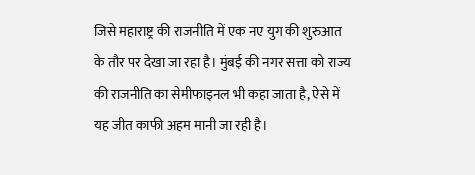जिसे महाराष्ट्र की राजनीति में एक नए युग की शुरुआत के तौर पर देखा जा रहा है। मुंबई की नगर सत्ता को राज्य की राजनीति का सेमीफाइनल भी कहा जाता है, ऐसे में यह जीत काफी अहम मानी जा रही है।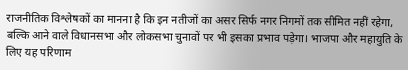राजनीतिक विश्लेषकों का मानना है कि इन नतीजों का असर सिर्फ नगर निगमों तक सीमित नहीं रहेगा, बल्कि आने वाले विधानसभा और लोकसभा चुनावों पर भी इसका प्रभाव पड़ेगा। भाजपा और महायुति के लिए यह परिणाम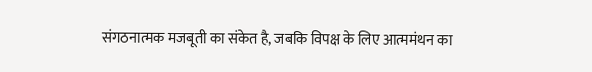संगठनात्मक मजबूती का संकेत है, जबकि विपक्ष के लिए आत्ममंथन का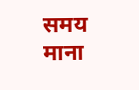समय माना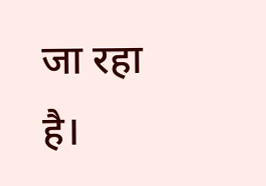जा रहा है।